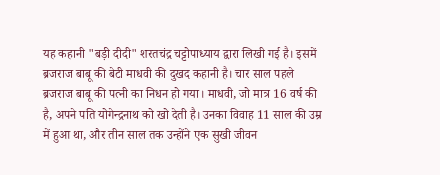यह कहानी "बड़ी दीदी" शरतचंद्र चट्टोपाध्याय द्वारा लिखी गई है। इसमें ब्रजराज बाबू की बेटी माधवी की दुखद कहानी है। चार साल पहले ब्रजराज बाबू की पत्नी का निधन हो गया। माधवी, जो मात्र 16 वर्ष की है, अपने पति योगेन्द्रनाथ को खो देती है। उनका विवाह 11 साल की उम्र में हुआ था, और तीन साल तक उन्होंने एक सुखी जीवन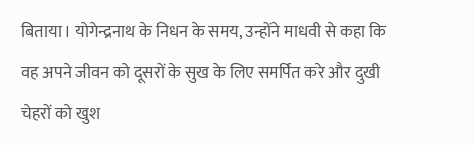बिताया। योगेन्द्रनाथ के निधन के समय, उन्होंने माधवी से कहा कि वह अपने जीवन को दूसरों के सुख के लिए समर्पित करे और दुखी चेहरों को खुश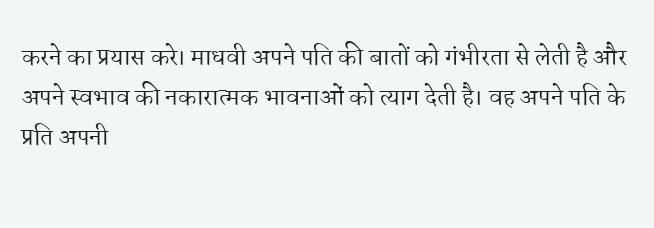करने का प्रयास करे। माधवी अपने पति की बातों को गंभीरता से लेती है और अपने स्वभाव की नकारात्मक भावनाओं को त्याग देती है। वह अपने पति के प्रति अपनी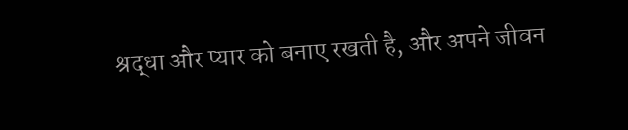श्रद्धा और प्यार को बनाए रखती है, और अपने जीवन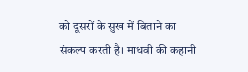को दूसरों के सुख में बिताने का संकल्प करती है। माधवी की कहानी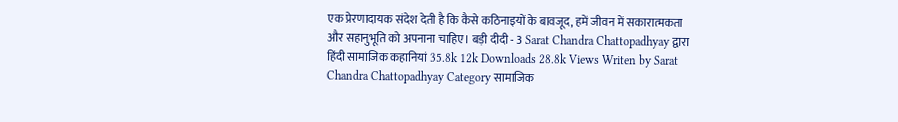एक प्रेरणादायक संदेश देती है कि कैसे कठिनाइयों के बावजूद, हमें जीवन में सकारात्मकता और सहानुभूति को अपनाना चाहिए। बड़ी दीदी - 3 Sarat Chandra Chattopadhyay द्वारा हिंदी सामाजिक कहानियां 35.8k 12k Downloads 28.8k Views Writen by Sarat Chandra Chattopadhyay Category सामाजिक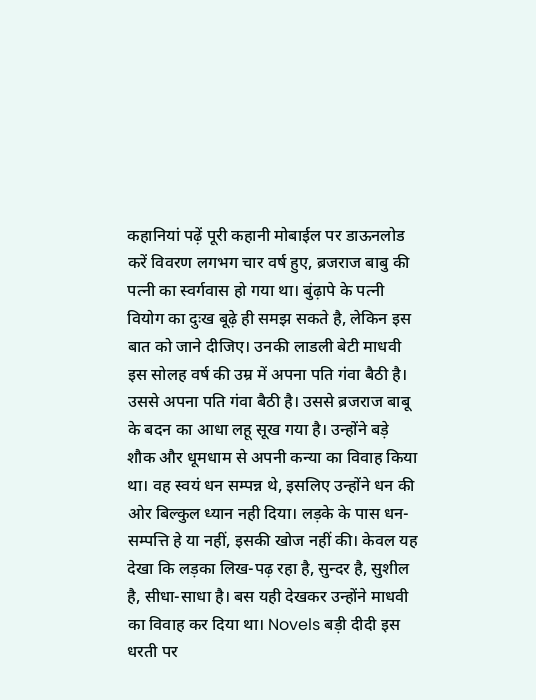कहानियां पढ़ें पूरी कहानी मोबाईल पर डाऊनलोड करें विवरण लगभग चार वर्ष हुए, ब्रजराज बाबु की पत्नी का स्वर्गवास हो गया था। बुंढ़ापे के पत्नी वियोग का दुःख बूढ़े ही समझ सकते है, लेकिन इस बात को जाने दीजिए। उनकी लाडली बेटी माधवी इस सोलह वर्ष की उम्र में अपना पति गंवा बैठी है। उससे अपना पति गंवा बैठी है। उससे ब्रजराज बाबू के बदन का आधा लहू सूख गया है। उन्होंने बड़े शौक और धूमधाम से अपनी कन्या का विवाह किया था। वह स्वयं धन सम्पन्न थे, इसलिए उन्होंने धन की ओर बिल्कुल ध्यान नही दिया। लड़के के पास धन-सम्पत्ति हे या नहीं, इसकी खोज नहीं की। केवल यह देखा कि लड़का लिख-पढ़ रहा है, सुन्दर है, सुशील है, सीधा-साधा है। बस यही देखकर उन्होंने माधवी का विवाह कर दिया था। Novels बड़ी दीदी इस धरती पर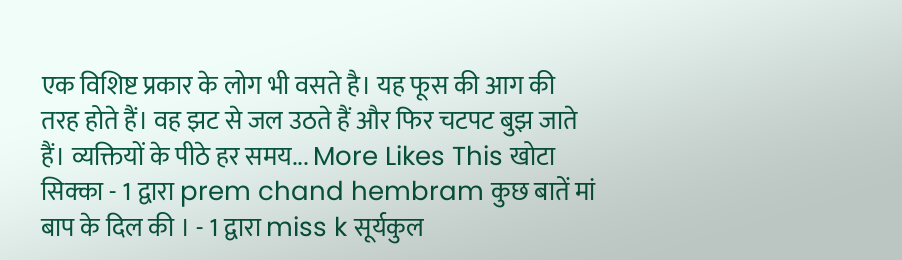एक विशिष्ट प्रकार के लोग भी वसते है। यह फूस की आग की तरह होते हैं। वह झट से जल उठते हैं और फिर चटपट बुझ जाते हैं। व्यक्तियों के पीठे हर समय... More Likes This खोटा सिक्का - 1 द्वारा prem chand hembram कुछ बातें मां बाप के दिल की । - 1 द्वारा miss k सूर्यकुल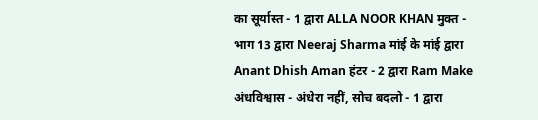का सूर्यास्त - 1 द्वारा ALLA NOOR KHAN मुक्त - भाग 13 द्वारा Neeraj Sharma मांई के मांई द्वारा Anant Dhish Aman हंटर - 2 द्वारा Ram Make अंधविश्वास - अंधेरा नहीं, सोच बदलो - 1 द्वारा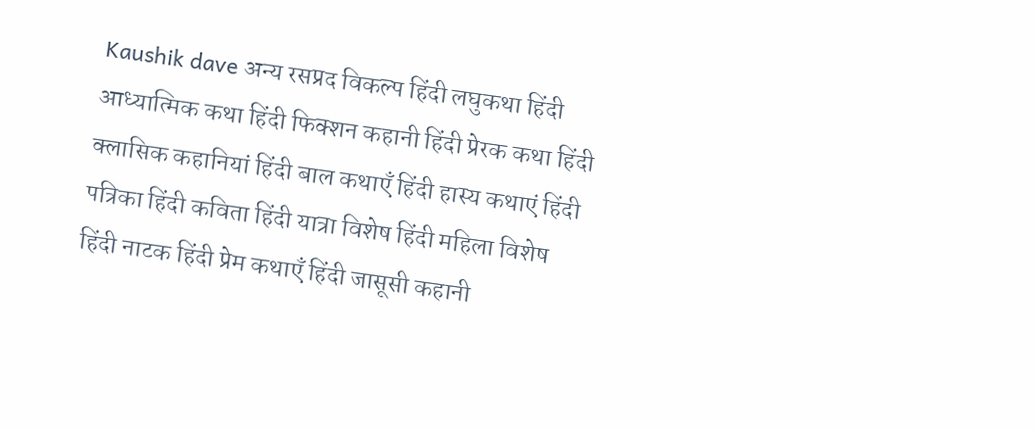Kaushik dave अन्य रसप्रद विकल्प हिंदी लघुकथा हिंदी आध्यात्मिक कथा हिंदी फिक्शन कहानी हिंदी प्रेरक कथा हिंदी क्लासिक कहानियां हिंदी बाल कथाएँ हिंदी हास्य कथाएं हिंदी पत्रिका हिंदी कविता हिंदी यात्रा विशेष हिंदी महिला विशेष हिंदी नाटक हिंदी प्रेम कथाएँ हिंदी जासूसी कहानी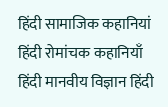हिंदी सामाजिक कहानियां हिंदी रोमांचक कहानियाँ हिंदी मानवीय विज्ञान हिंदी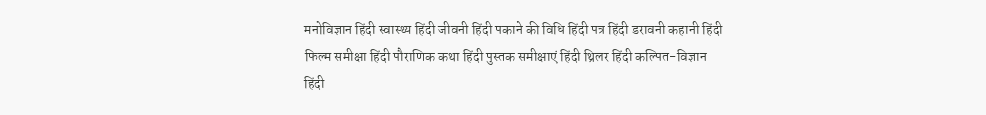मनोविज्ञान हिंदी स्वास्थ्य हिंदी जीवनी हिंदी पकाने की विधि हिंदी पत्र हिंदी डरावनी कहानी हिंदी फिल्म समीक्षा हिंदी पौराणिक कथा हिंदी पुस्तक समीक्षाएं हिंदी थ्रिलर हिंदी कल्पित-विज्ञान हिंदी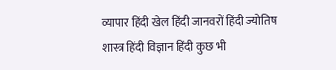व्यापार हिंदी खेल हिंदी जानवरों हिंदी ज्योतिष शास्त्र हिंदी विज्ञान हिंदी कुछ भी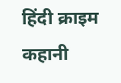हिंदी क्राइम कहानी